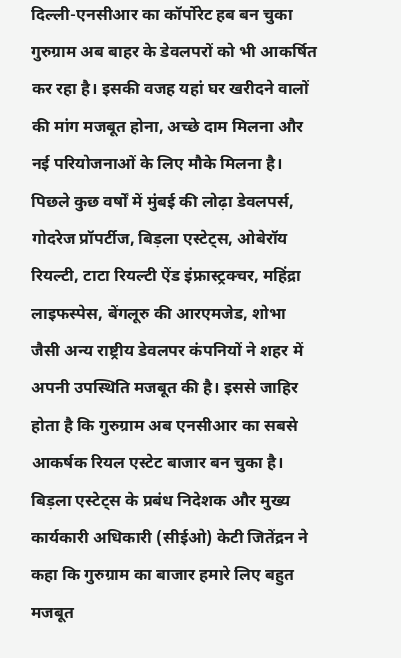दिल्ली-एनसीआर का कॉर्पोरेट हब बन चुका गुरुग्राम अब बाहर के डेवलपरों को भी आकर्षित कर रहा है। इसकी वजह यहां घर खरीदने वालों की मांग मजबूत होना, अच्छे दाम मिलना और नई परियोजनाओं के लिए मौके मिलना है।
पिछले कुछ वर्षों में मुंबई की लोढ़ा डेवलपर्स, गोदरेज प्रॉपर्टीज, बिड़ला एस्टेट्स, ओबेरॉय रियल्टी, टाटा रियल्टी ऐंड इंफ्रास्ट्रक्चर, महिंद्रा लाइफस्पेस, बेंगलूरु की आरएमजेड, शोभा जैसी अन्य राष्ट्रीय डेवलपर कंपनियों ने शहर में अपनी उपस्थिति मजबूत की है। इससे जाहिर होता है कि गुरुग्राम अब एनसीआर का सबसे आकर्षक रियल एस्टेट बाजार बन चुका है।
बिड़ला एस्टेट्स के प्रबंध निदेशक और मुख्य कार्यकारी अधिकारी (सीईओ) केटी जितेंद्रन ने कहा कि गुरुग्राम का बाजार हमारे लिए बहुत मजबूत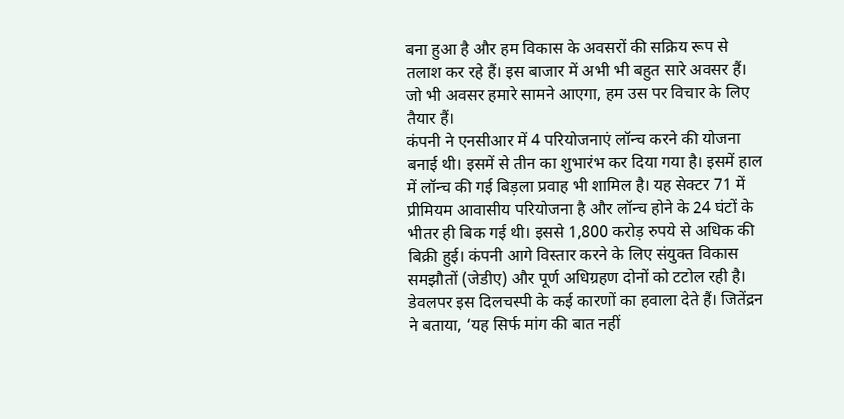बना हुआ है और हम विकास के अवसरों की सक्रिय रूप से तलाश कर रहे हैं। इस बाजार में अभी भी बहुत सारे अवसर हैं। जो भी अवसर हमारे सामने आएगा, हम उस पर विचार के लिए तैयार हैं।
कंपनी ने एनसीआर में 4 परियोजनाएं लॉन्च करने की योजना बनाई थी। इसमें से तीन का शुभारंभ कर दिया गया है। इसमें हाल में लॉन्च की गई बिड़ला प्रवाह भी शामिल है। यह सेक्टर 71 में प्रीमियम आवासीय परियोजना है और लॉन्च होने के 24 घंटों के भीतर ही बिक गई थी। इससे 1,800 करोड़ रुपये से अधिक की बिक्री हुई। कंपनी आगे विस्तार करने के लिए संयुक्त विकास समझौतों (जेडीए) और पूर्ण अधिग्रहण दोनों को टटोल रही है।
डेवलपर इस दिलचस्पी के कई कारणों का हवाला देते हैं। जितेंद्रन ने बताया, ‘यह सिर्फ मांग की बात नहीं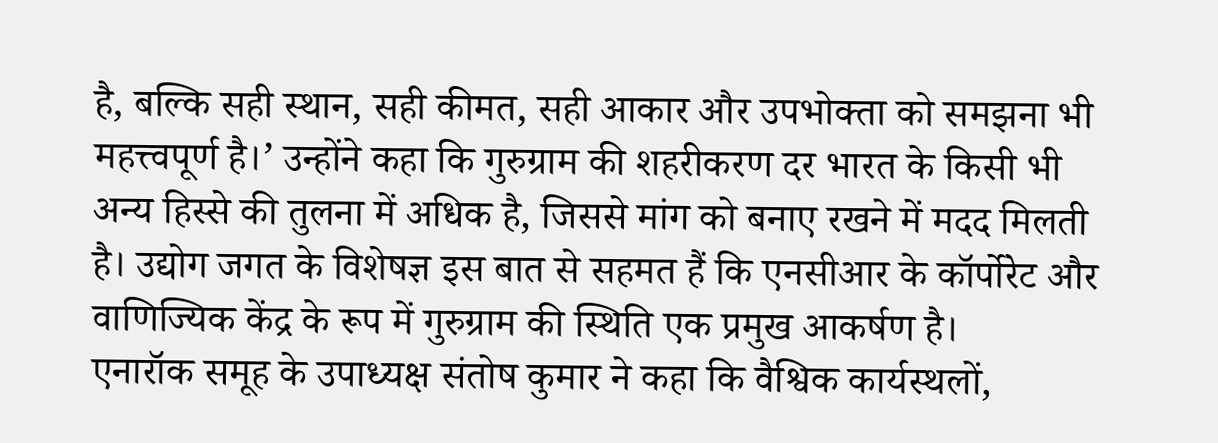है, बल्कि सही स्थान, सही कीमत, सही आकार और उपभोक्ता को समझना भी महत्त्वपूर्ण है।’ उन्होंने कहा कि गुरुग्राम की शहरीकरण दर भारत के किसी भी अन्य हिस्से की तुलना में अधिक है, जिससे मांग को बनाए रखने में मदद मिलती है। उद्योग जगत के विशेषज्ञ इस बात से सहमत हैं कि एनसीआर के कॉर्पोरेट और वाणिज्यिक केंद्र के रूप में गुरुग्राम की स्थिति एक प्रमुख आकर्षण है।
एनारॉक समूह के उपाध्यक्ष संतोष कुमार ने कहा कि वैश्विक कार्यस्थलों,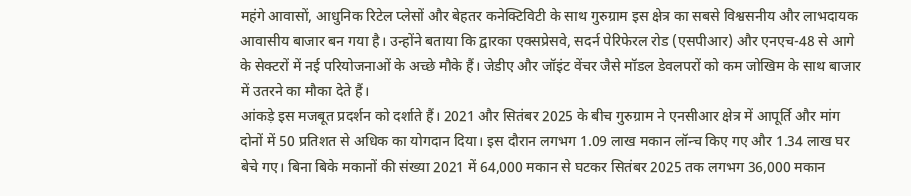महंगे आवासों, आधुनिक रिटेल प्लेसों और बेहतर कनेक्टिविटी के साथ गुरुग्राम इस क्षेत्र का सबसे विश्वसनीय और लाभदायक आवासीय बाजार बन गया है। उन्होंने बताया कि द्वारका एक्सप्रेसवे, सदर्न पेरिफेरल रोड (एसपीआर) और एनएच-48 से आगे के सेक्टरों में नई परियोजनाओं के अच्छे मौके हैं। जेडीए और जॉइंट वेंचर जैसे मॉडल डेवलपरों को कम जोखिम के साथ बाजार में उतरने का मौका देते हैं।
आंकड़े इस मजबूत प्रदर्शन को दर्शाते हैं। 2021 और सितंबर 2025 के बीच गुरुग्राम ने एनसीआर क्षेत्र में आपूर्ति और मांग दोनों में 50 प्रतिशत से अधिक का योगदान दिया। इस दौरान लगभग 1.09 लाख मकान लॉन्च किए गए और 1.34 लाख घर बेचे गए। बिना बिके मकानों की संख्या 2021 में 64,000 मकान से घटकर सितंबर 2025 तक लगभग 36,000 मकान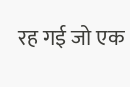रह गई जो एक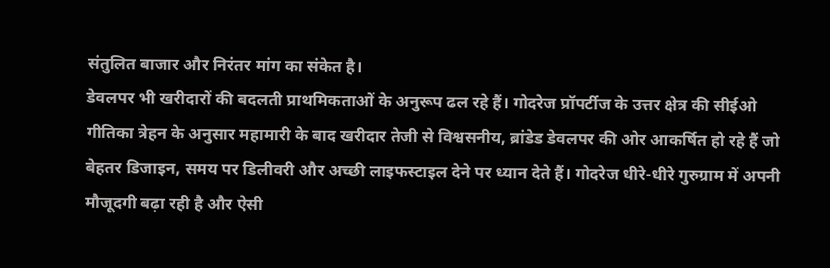संतुलित बाजार और निरंतर मांग का संकेत है।
डेवलपर भी खरीदारों की बदलती प्राथमिकताओं के अनुरूप ढल रहे हैं। गोदरेज प्रॉपर्टीज के उत्तर क्षेत्र की सीईओ गीतिका त्रेहन के अनुसार महामारी के बाद खरीदार तेजी से विश्वसनीय, ब्रांडेड डेवलपर की ओर आकर्षित हो रहे हैं जो बेहतर डिजाइन, समय पर डिलीवरी और अच्छी लाइफस्टाइल देने पर ध्यान देते हैं। गोदरेज धीरे-धीरे गुरुग्राम में अपनी मौजूदगी बढ़ा रही है और ऐसी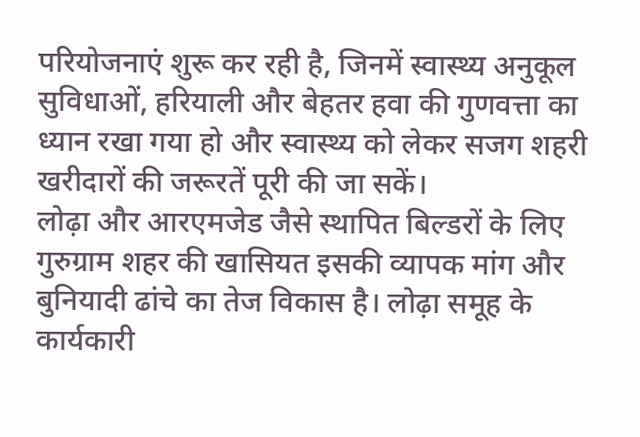परियोजनाएं शुरू कर रही है, जिनमें स्वास्थ्य अनुकूल सुविधाओं, हरियाली और बेहतर हवा की गुणवत्ता का ध्यान रखा गया हो और स्वास्थ्य को लेकर सजग शहरी खरीदारों की जरूरतें पूरी की जा सकें।
लोढ़ा और आरएमजेड जैसे स्थापित बिल्डरों के लिए गुरुग्राम शहर की खासियत इसकी व्यापक मांग और बुनियादी ढांचे का तेज विकास है। लोढ़ा समूह के कार्यकारी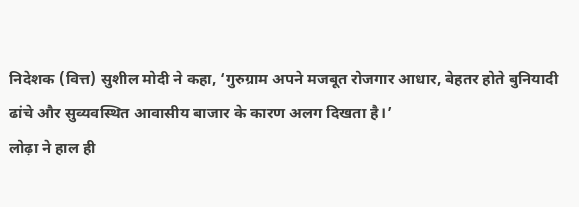निदेशक (वित्त) सुशील मोदी ने कहा, ‘गुरुग्राम अपने मजबूत रोजगार आधार, बेहतर होते बुनियादी ढांचे और सुव्यवस्थित आवासीय बाजार के कारण अलग दिखता है।’
लोढ़ा ने हाल ही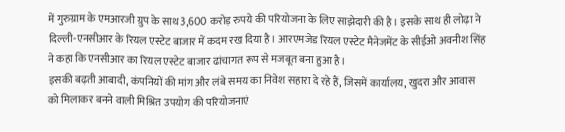में गुरुग्राम के एमआरजी ग्रुप के साथ 3,600 करोड़ रुपये की परियोजना के लिए साझेदारी की है। इसके साथ ही लोढ़ा ने दिल्ली-एनसीआर के रियल एस्टेट बाजार में कदम रख दिया है। आरएमजेड रियल एस्टेट मैनेजमेंट के सीईओ अवनीश सिंह ने कहा कि एनसीआर का रियल एस्टेट बाजार ढांचागत रूप से मजबूत बना हुआ है।
इसकी बढ़ती आबादी, कंपनियों की मांग और लंबे समय का निवेश सहारा दे रहे हैं, जिसमें कार्यालय, खुदरा और आवास को मिलाकर बनने वाली मिश्रित उपयोग की परियोजनाएं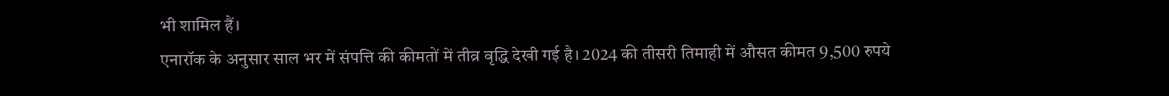भी शामिल हैं।
एनारॉक के अनुसार साल भर में संपत्ति की कीमतों में तीव्र वृद्धि देखी गई है। 2024 की तीसरी तिमाही में औसत कीमत 9,500 रुपये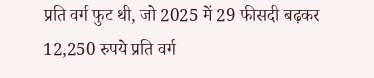प्रति वर्ग फुट थी, जो 2025 में 29 फीसदी बढ़कर 12,250 रुपये प्रति वर्ग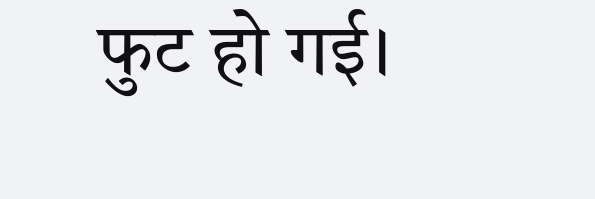फुट हो गई।